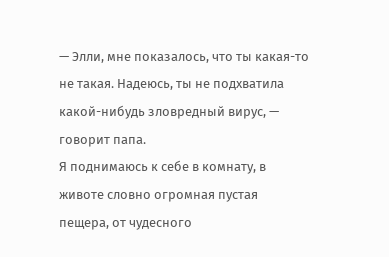— Элли, мне показалось, что ты какая-то не такая. Надеюсь, ты не подхватила какой-нибудь зловредный вирус, — говорит папа.
Я поднимаюсь к себе в комнату, в животе словно огромная пустая пещера, от чудесного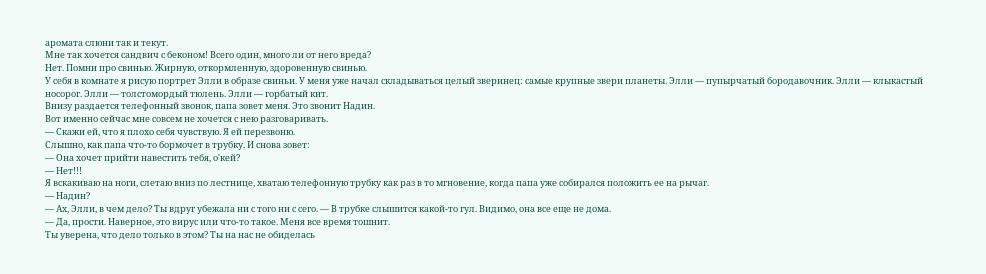аромата слюни так и текут.
Мне так хочется сандвич с беконом! Всего один, много ли от него вреда?
Нет. Помни про свинью. Жирную, откормленную, здоровенную свинью.
У себя в комнате я рисую портрет Элли в образе свиньи. У меня уже начал складываться целый зверинец: самые крупные звери планеты. Элли — пупырчатый бородавочник. Элли — клыкастый носорог. Элли — толстомордый тюлень. Элли — горбатый кит.
Внизу раздается телефонный звонок, папа зовет меня. Это звонит Надин.
Вот именно сейчас мне совсем не хочется с нею разговаривать.
— Скажи ей, что я плохо себя чувствую. Я ей перезвоню.
Слышно, как папа что-то бормочет в трубку. И снова зовет:
— Она хочет прийти навестить тебя, о'кей?
— Нет!!!
Я вскакиваю на ноги, слетаю вниз по лестнице, хватаю телефонную трубку как раз в то мгновение, когда папа уже собирался положить ее на рычаг.
— Надин?
— Ах, Элли, в чем дело? Ты вдруг убежала ни с того ни с сего. — В трубке слышится какой-то гул. Видимо, она все еще не дома.
— Да, прости. Наверное, это вирус или что-то такое. Меня все время тошнит.
Ты уверена, что дело только в этом? Ты на нас не обиделась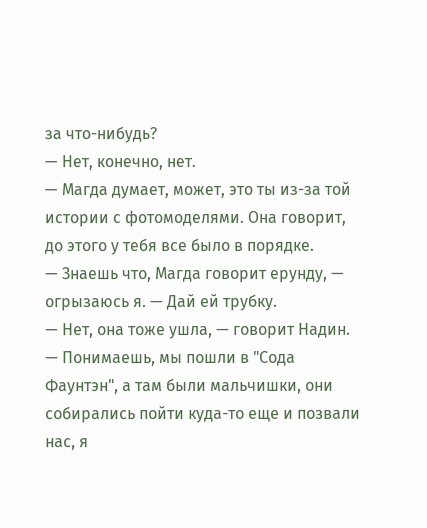за что-нибудь?
— Нет, конечно, нет.
— Магда думает, может, это ты из-за той истории с фотомоделями. Она говорит, до этого у тебя все было в порядке.
— Знаешь что, Магда говорит ерунду, — огрызаюсь я. — Дай ей трубку.
— Нет, она тоже ушла, — говорит Надин. — Понимаешь, мы пошли в "Сода Фаунтэн", а там были мальчишки, они собирались пойти куда-то еще и позвали нас, я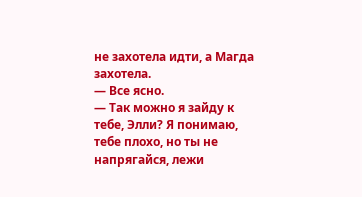не захотела идти, а Магда захотела.
— Все ясно.
— Так можно я зайду к тебе, Элли? Я понимаю, тебе плохо, но ты не напрягайся, лежи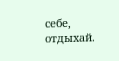себе, отдыхай.